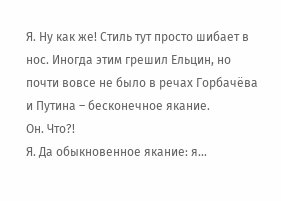Я. Ну как же! Стиль тут просто шибает в нос. Иногда этим грешил Ельцин, но почти вовсе не было в речах Горбачёва и Путина – бесконечное якание.
Он. Что?!
Я. Да обыкновенное якание: я...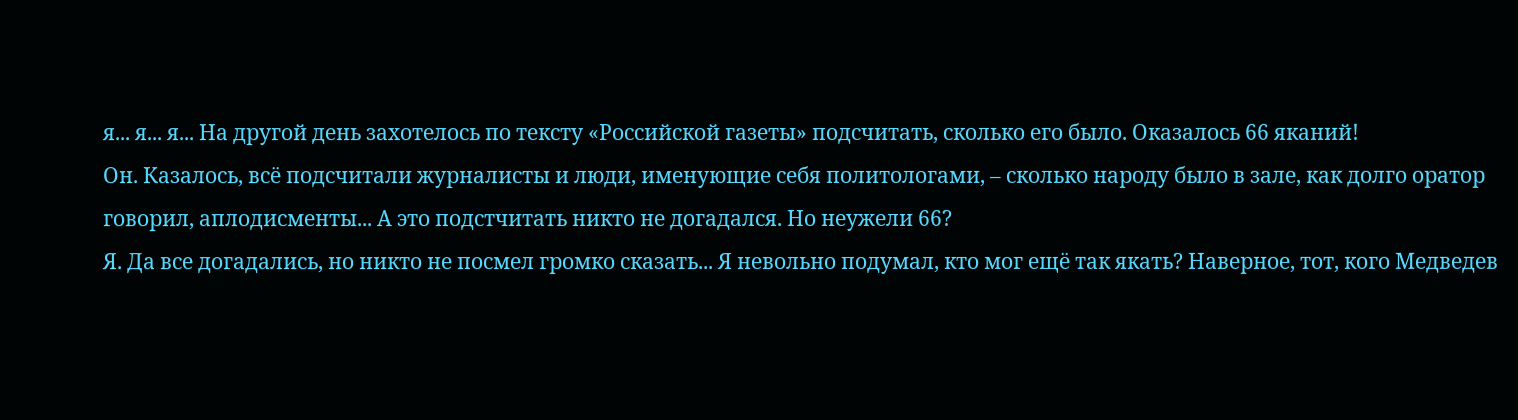я... я... я... На другой день захотелось по тексту «Российской газеты» подсчитать, сколько его было. Оказалось 66 яканий!
Он. Казалось, всё подсчитали журналисты и люди, именующие себя политологами, – сколько народу было в зале, как долго оратор говорил, аплодисменты... А это подстчитать никто не догадался. Но неужели 66?
Я. Да все догадались, но никто не посмел громко сказать... Я невольно подумал, кто мог ещё так якать? Наверное, тот, кого Медведев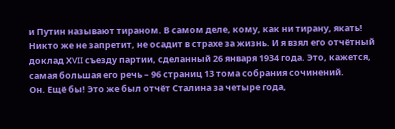и Путин называют тираном. В самом деле, кому, как ни тирану, якать! Никто же не запретит, не осадит в страхе за жизнь. И я взял его отчётный доклад ХVII съезду партии, сделанный 26 января 1934 года. Это, кажется, самая большая его речь – 96 страниц 13 тома собрания сочинений.
Он. Ещё бы! Это же был отчёт Сталина за четыре года,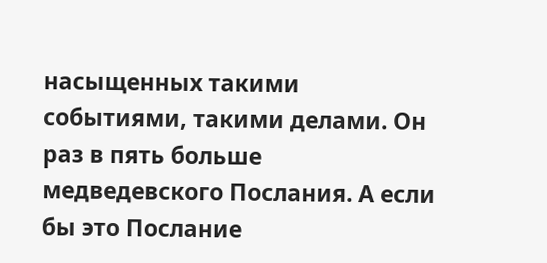насыщенных такими событиями, такими делами. Он раз в пять больше медведевского Послания. А если бы это Послание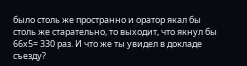было столь же пространно и оратор якал бы столь же старательно, то выходит, что якнул бы 66х5= 330 раз. И что же ты увидел в докладе съезду?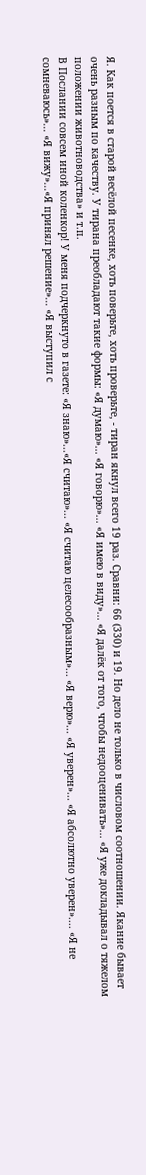Я. Как поется в старой весёлой песенке, хоть поверьте, хоть проверьте, - тиран якнул всего 19 раз. Сравни: 66 (330) и 19. Но дело не только в числовом соотношении. Якание бывает очень разным по качеству. У тирана преобладают такие формы: «Я думаю»... «Я говорю»... «Я имею в виду»... «Я далёк от того, чтобы недооценивать»... «Я уже докладывал о тяжелом положении животноводства» и т.п.
В Послании совсем иной коленкор! У меня подчеркнуто в газете: «Я знаю»...«Я считаю»... «Я считаю целесообразным»... «Я верю»... «Я уверен»... «Я абсолютно уверен».... «Я не сомневаюсь»... «Я вижу»...«Я принял решение»... «Я выступил с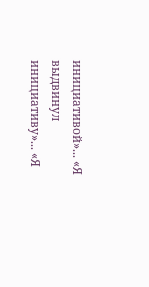инициативой»... «Я выдвинул инициативу»... «Я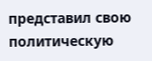представил свою политическую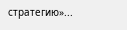стратегию»...